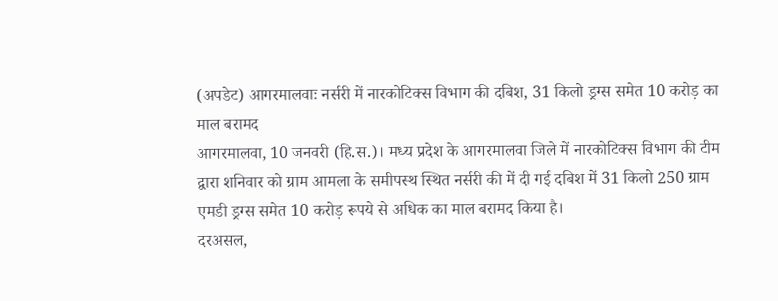(अपडेट) आगरमालवाः नर्सरी में नारकोटिक्स विभाग की दबिश, 31 किलो ड्रग्स समेत 10 करोड़ का माल बरामद
आगरमालवा, 10 जनवरी (हि.स.)। मध्य प्रदेश के आगरमालवा जिले में नारकोटिक्स विभाग की टीम द्वारा शनिवार को ग्राम आमला के समीपस्थ स्थित नर्सरी की में दी गई दबिश में 31 किलो 250 ग्राम एमडी ड्रग्स समेत 10 करोड़ रूपये से अधिक का माल बरामद किया है।
दरअसल,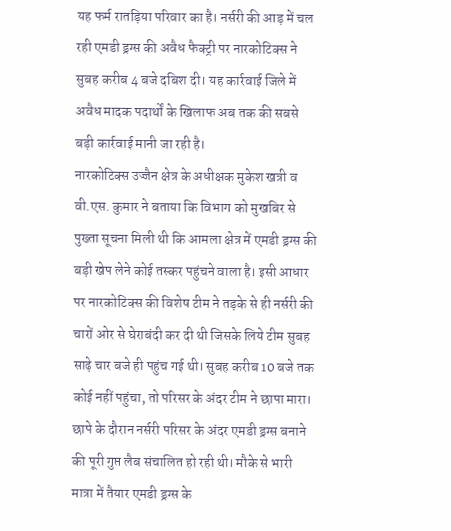यह फर्म रातड़िया परिवार का है। नर्सरी की आड़ में चल रही एमडी ड्रग्स की अवैध फैक्ट्री पर नारकोटिक्स ने सुबह करीब 4 बजे दबिश दी। यह कार्रवाई जिले में अवैध मादक पदार्थों के खिलाफ अब तक की सबसे बड़ी कार्रवाई मानी जा रही है।
नारकोटिक्स उज्जैन क्षेत्र के अधीक्षक मुकेश खत्री व वी.एस. कुमार ने बताया कि विभाग को मुखबिर से पुख्ता सूचना मिली थी कि आमला क्षेत्र में एमडी ड्रग्स की बड़ी खेप लेने कोई तस्कर पहुंचने वाला है। इसी आधार पर नारकोटिक्स की विशेष टीम ने तड़के से ही नर्सरी की चारों ओर से घेराबंदी कर दी थी जिसके लिये टीम सुबह साढ़े चार बजे ही पहुंच गई थी। सुबह करीब 10 बजे तक कोई नहीं पहुंचा, तो परिसर के अंदर टीम ने छापा मारा। छापे के दौरान नर्सरी परिसर के अंदर एमडी ड्रग्स बनाने की पूरी गुप्त लैब संचालित हो रही थी। मौके से भारी मात्रा में तैयार एमडी ड्रग्स के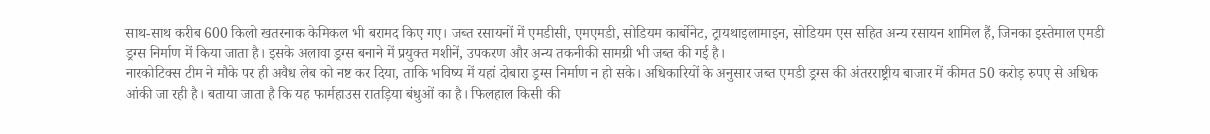साथ-साथ करीब 600 किलो खतरनाक केमिकल भी बरामद किए गए। जब्त रसायनों में एमडीसी, एमएमडी, सोडियम कार्बोनेट, ट्रायथाइलामाइन, सोडियम एस सहित अन्य रसायन शामिल हैं, जिनका इस्तेमाल एमडी ड्रग्स निर्माण में किया जाता है। इसके अलावा ड्रग्स बनाने में प्रयुक्त मशीनें, उपकरण और अन्य तकनीकी सामग्री भी जब्त की गई है।
नारकोटिक्स टीम ने मौके पर ही अवैध लेब को नष्ट कर दिया, ताकि भविष्य में यहां दोबारा ड्रग्स निर्माण न हो सके। अधिकारियों के अनुसार जब्त एमडी ड्रग्स की अंतरराष्ट्रीय बाजार में कीमत 50 करोड़ रुपए से अधिक आंकी जा रही है। बताया जाता है कि यह फार्महाउस रातड़िया बंधुओं का है। फिलहाल किसी की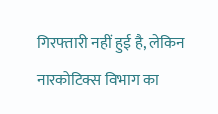गिरफ्तारी नहीं हुई है, लेकिन नारकोटिक्स विभाग का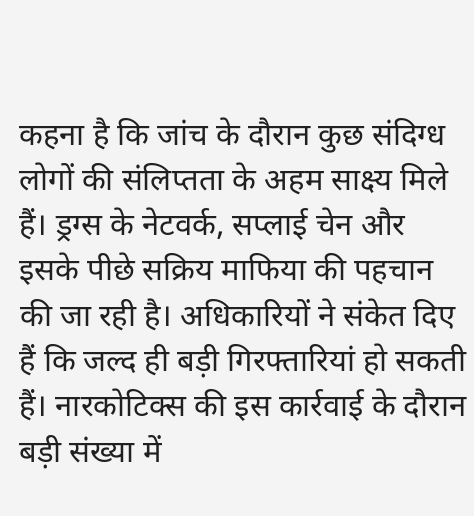कहना है कि जांच के दौरान कुछ संदिग्ध लोगों की संलिप्तता के अहम साक्ष्य मिले हैं। ड्रग्स के नेटवर्क, सप्लाई चेन और इसके पीछे सक्रिय माफिया की पहचान की जा रही है। अधिकारियों ने संकेत दिए हैं कि जल्द ही बड़ी गिरफ्तारियां हो सकती हैं। नारकोटिक्स की इस कार्रवाई के दौरान बड़ी संख्या में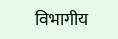विभागीय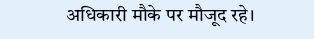अधिकारी मौके पर मौजूद रहे।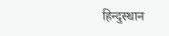हिन्दुस्थान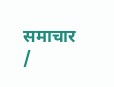समाचार /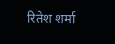रितेश शर्मा